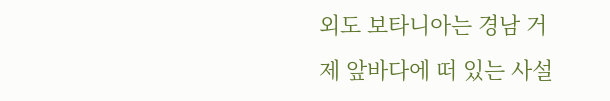외도 보타니아는 경남 거제 앞바다에 떠 있는 사설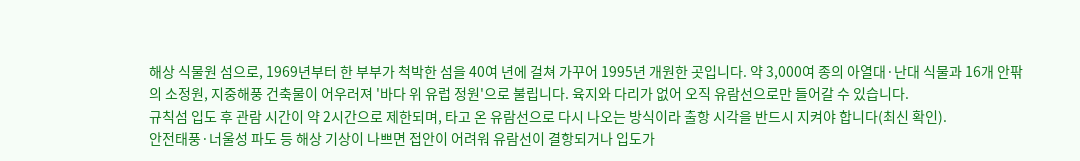해상 식물원 섬으로, 1969년부터 한 부부가 척박한 섬을 40여 년에 걸쳐 가꾸어 1995년 개원한 곳입니다. 약 3,000여 종의 아열대·난대 식물과 16개 안팎의 소정원, 지중해풍 건축물이 어우러져 '바다 위 유럽 정원'으로 불립니다. 육지와 다리가 없어 오직 유람선으로만 들어갈 수 있습니다.
규칙섬 입도 후 관람 시간이 약 2시간으로 제한되며, 타고 온 유람선으로 다시 나오는 방식이라 출항 시각을 반드시 지켜야 합니다(최신 확인).
안전태풍·너울성 파도 등 해상 기상이 나쁘면 접안이 어려워 유람선이 결항되거나 입도가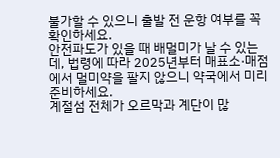불가할 수 있으니 출발 전 운항 여부를 꼭 확인하세요.
안전파도가 있을 때 배멀미가 날 수 있는데, 법령에 따라 2025년부터 매표소·매점에서 멀미약을 팔지 않으니 약국에서 미리 준비하세요.
계절섬 전체가 오르막과 계단이 많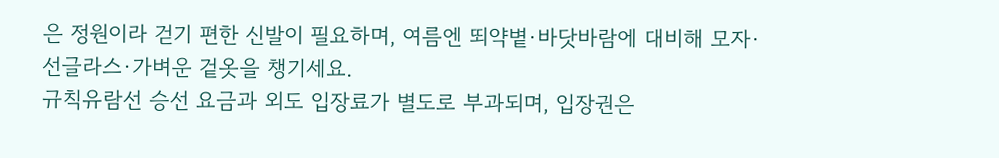은 정원이라 걷기 편한 신발이 필요하며, 여름엔 뙤약볕·바닷바람에 대비해 모자·선글라스·가벼운 겉옷을 챙기세요.
규칙유람선 승선 요금과 외도 입장료가 별도로 부과되며, 입장권은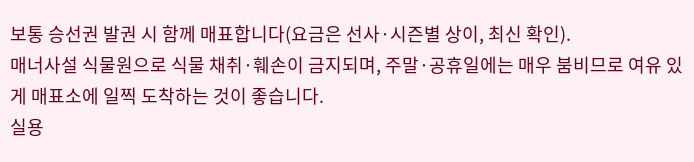보통 승선권 발권 시 함께 매표합니다(요금은 선사·시즌별 상이, 최신 확인).
매너사설 식물원으로 식물 채취·훼손이 금지되며, 주말·공휴일에는 매우 붐비므로 여유 있게 매표소에 일찍 도착하는 것이 좋습니다.
실용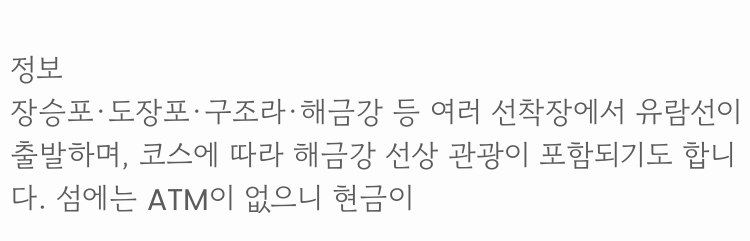정보
장승포·도장포·구조라·해금강 등 여러 선착장에서 유람선이 출발하며, 코스에 따라 해금강 선상 관광이 포함되기도 합니다. 섬에는 ATM이 없으니 현금이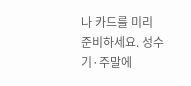나 카드를 미리 준비하세요. 성수기·주말에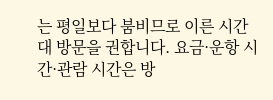는 평일보다 붐비므로 이른 시간대 방문을 권합니다. 요금·운항 시간·관람 시간은 방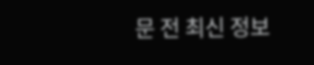문 전 최신 정보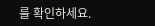를 확인하세요.